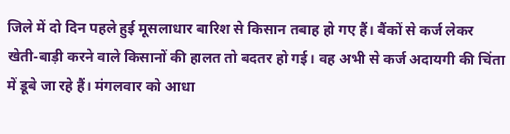जिले में दो दिन पहले हुई मूसलाधार बारिश से किसान तबाह हो गए हैं। बैंकों से कर्ज लेकर खेती-बाड़ी करने वाले किसानों की हालत तो बदतर हो गई। वह अभी से कर्ज अदायगी की चिंता में डूबे जा रहे हैं। मंगलवार को आधा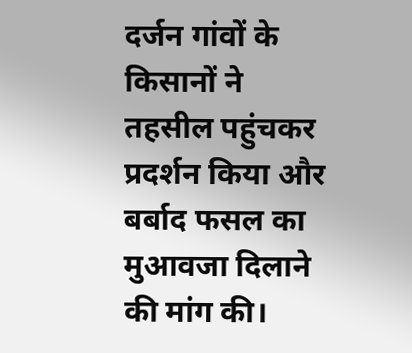दर्जन गांवों के
किसानों ने तहसील पहुंचकर प्रदर्शन किया और बर्बाद फसल का मुआवजा दिलाने की मांग की।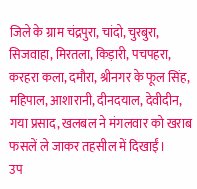जिले के ग्राम चंद्रपुरा, चांदो, चुरबुरा, सिजवाहा, मिरतला, किड़ारी, पचपहरा, करहरा कला, दमौरा, श्रीनगर के फूल सिंह, महिपाल, आशारानी, दीनदयाल, देवीदीन, गया प्रसाद, खलबल ने मंगलवार को खराब फसलें ले जाकर तहसील में दिखाईं।
उप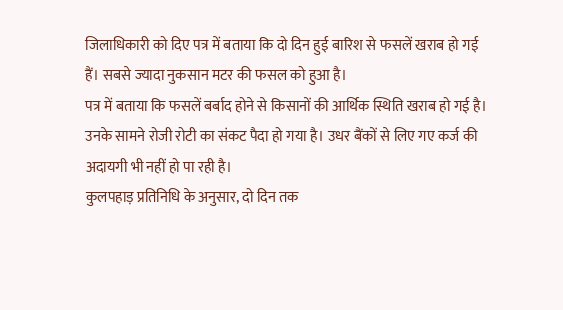जिलाधिकारी को दिए पत्र में बताया कि दो दिन हुई बारिश से फसलें खराब हो गई हैं। सबसे ज्यादा नुकसान मटर की फसल को हुआ है।
पत्र में बताया कि फसलें बर्बाद होने से किसानों की आर्थिक स्थिति खराब हो गई है। उनके सामने रोजी रोटी का संकट पैदा हो गया है। उधर बैंकों से लिए गए कर्ज की अदायगी भी नहीं हो पा रही है।
कुलपहाड़ प्रतिनिधि के अनुसार, दो दिन तक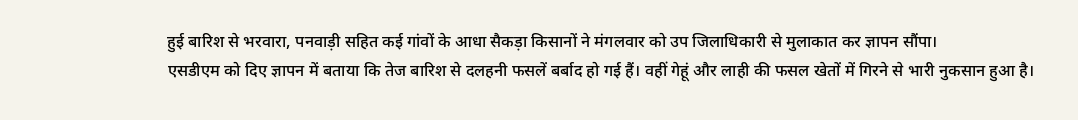हुई बारिश से भरवारा, पनवाड़ी सहित कई गांवों के आधा सैकड़ा किसानों ने मंगलवार को उप जिलाधिकारी से मुलाकात कर ज्ञापन सौंपा।
एसडीएम को दिए ज्ञापन में बताया कि तेज बारिश से दलहनी फसलें बर्बाद हो गई हैं। वहीं गेहूं और लाही की फसल खेतों में गिरने से भारी नुकसान हुआ है।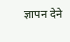ज्ञापन देने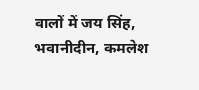वालों में जय सिंह, भवानीदीन, कमलेश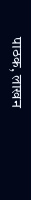पाठक, लाखन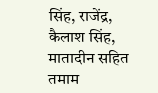सिंह, राजेंद्र, कैलाश सिंह, मातादीन सहित तमाम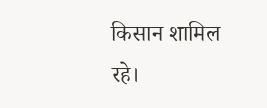किसान शामिल रहे।